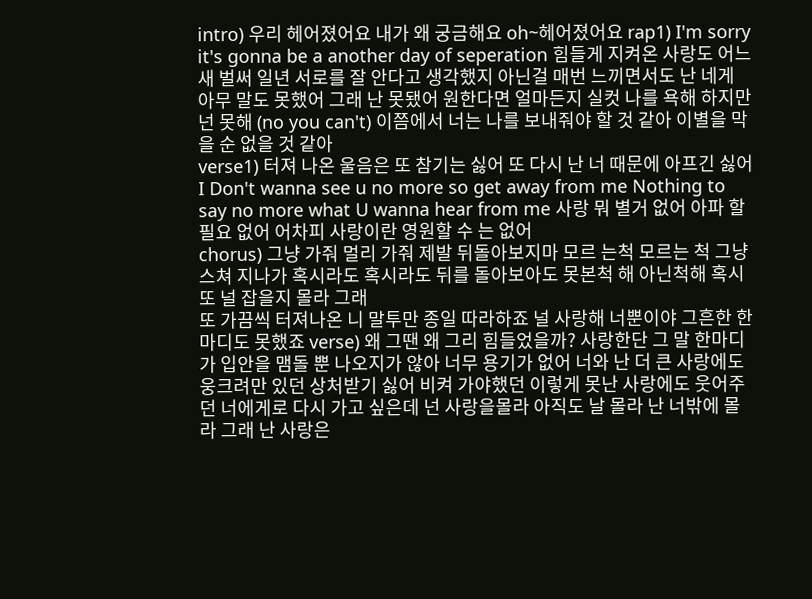intro) 우리 헤어졌어요 내가 왜 궁금해요 oh~헤어졌어요 rap1) I'm sorry it's gonna be a another day of seperation 힘들게 지켜온 사랑도 어느새 벌써 일년 서로를 잘 안다고 생각했지 아닌걸 매번 느끼면서도 난 네게 아무 말도 못했어 그래 난 못됐어 원한다면 얼마든지 실컷 나를 욕해 하지만 넌 못해 (no you can't) 이쯤에서 너는 나를 보내줘야 할 것 같아 이별을 막을 순 없을 것 같아
verse1) 터져 나온 울음은 또 참기는 싫어 또 다시 난 너 때문에 아프긴 싫어 I Don't wanna see u no more so get away from me Nothing to say no more what U wanna hear from me 사랑 뭐 별거 없어 아파 할 필요 없어 어차피 사랑이란 영원할 수 는 없어
chorus) 그냥 가줘 멀리 가줘 제발 뒤돌아보지마 모르 는척 모르는 척 그냥 스쳐 지나가 혹시라도 혹시라도 뒤를 돌아보아도 못본척 해 아닌척해 혹시 또 널 잡을지 몰라 그래
또 가끔씩 터져나온 니 말투만 종일 따라하죠 널 사랑해 너뿐이야 그흔한 한마디도 못했죠 verse) 왜 그땐 왜 그리 힘들었을까? 사랑한단 그 말 한마디가 입안을 맴돌 뿐 나오지가 않아 너무 용기가 없어 너와 난 더 큰 사랑에도 웅크려만 있던 상처받기 싫어 비켜 가야했던 이렇게 못난 사랑에도 웃어주던 너에게로 다시 가고 싶은데 넌 사랑을몰라 아직도 날 몰라 난 너밖에 몰라 그래 난 사랑은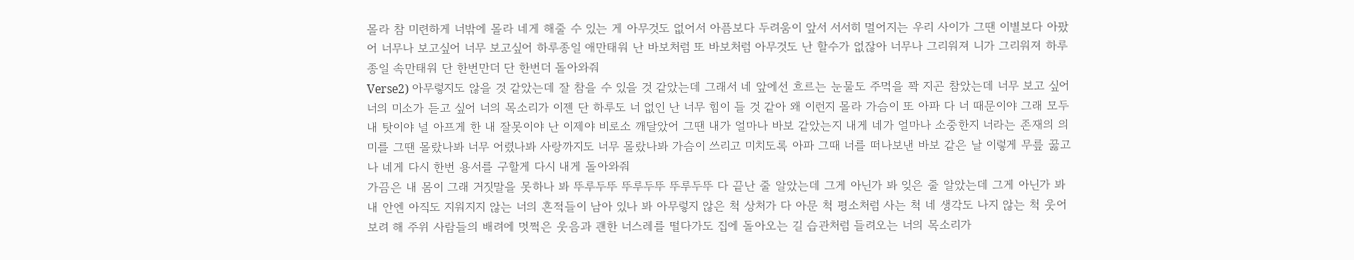몰라 참 미련하게 너밖에 몰라 네게 해줄 수 있는 게 아무것도 없어서 아픔보다 두려움이 앞서 서서히 멀어지는 우리 사이가 그땐 이별보다 아팠어 너무나 보고싶어 너무 보고싶어 하루종일 애만태워 난 바보처럼 또 바보처럼 아무것도 난 할수가 없잖아 너무나 그리워져 니가 그리워져 하루종일 속만태워 단 한번만더 단 한번더 돌아와줘
Verse2) 아무렇지도 않을 것 같았는데 잘 참을 수 있을 것 같았는데 그래서 네 앞에선 흐르는 눈물도 주먹을 꽉 지곤 참았는데 너무 보고 싶어 너의 미소가 듣고 싶어 너의 목소리가 이젠 단 하루도 너 없인 난 너무 힘이 들 것 같아 왜 이런지 몰라 가슴이 또 아파 다 너 때문이야 그래 모두 내 탓이야 널 아프게 한 내 잘못이야 난 이제야 비로소 깨달았어 그땐 내가 얼마나 바보 같았는지 내게 네가 얼마나 소중한지 너라는 존재의 의미를 그땐 몰랐나봐 너무 어렸나봐 사랑까지도 너무 몰랐나봐 가슴이 쓰리고 미치도록 아파 그때 너를 떠나보낸 바보 같은 날 이렇게 무릎 꿇고 나 네게 다시 한번 용서를 구할게 다시 내게 돌아와줘
가끔은 내 몸이 그래 거짓말을 못하나 봐 뚜루두뚜 뚜루두뚜 뚜루두뚜 다 끝난 줄 알았는데 그게 아닌가 봐 잊은 줄 알았는데 그게 아닌가 봐 내 안엔 아직도 지워지지 않는 너의 흔적들이 남아 있나 봐 아무렇지 않은 척 상처가 다 아문 척 평소처럼 사는 척 네 생각도 나지 않는 척 웃어보려 해 주위 사람들의 배려에 멋쩍은 웃음과 괜한 너스레를 떨다가도 집에 돌아오는 길 습관처럼 들려오는 너의 목소리가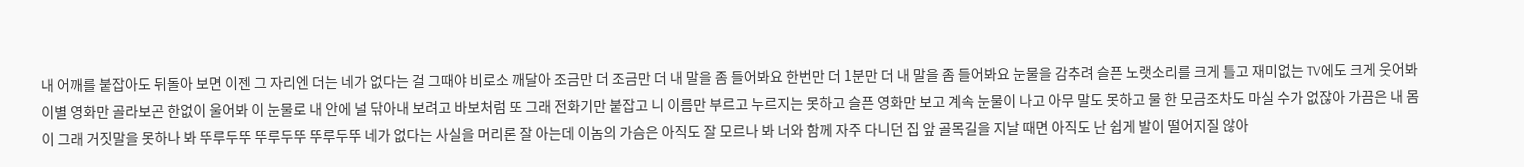내 어깨를 붙잡아도 뒤돌아 보면 이젠 그 자리엔 더는 네가 없다는 걸 그때야 비로소 깨달아 조금만 더 조금만 더 내 말을 좀 들어봐요 한번만 더 1분만 더 내 말을 좀 들어봐요 눈물을 감추려 슬픈 노랫소리를 크게 틀고 재미없는 TV에도 크게 웃어봐 이별 영화만 골라보곤 한없이 울어봐 이 눈물로 내 안에 널 닦아내 보려고 바보처럼 또 그래 전화기만 붙잡고 니 이름만 부르고 누르지는 못하고 슬픈 영화만 보고 계속 눈물이 나고 아무 말도 못하고 물 한 모금조차도 마실 수가 없잖아 가끔은 내 몸이 그래 거짓말을 못하나 봐 뚜루두뚜 뚜루두뚜 뚜루두뚜 네가 없다는 사실을 머리론 잘 아는데 이놈의 가슴은 아직도 잘 모르나 봐 너와 함께 자주 다니던 집 앞 골목길을 지날 때면 아직도 난 쉽게 발이 떨어지질 않아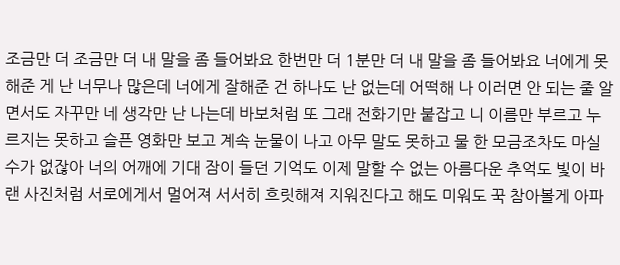조금만 더 조금만 더 내 말을 좀 들어봐요 한번만 더 1분만 더 내 말을 좀 들어봐요 너에게 못해준 게 난 너무나 많은데 너에게 잘해준 건 하나도 난 없는데 어떡해 나 이러면 안 되는 줄 알면서도 자꾸만 네 생각만 난 나는데 바보처럼 또 그래 전화기만 붙잡고 니 이름만 부르고 누르지는 못하고 슬픈 영화만 보고 계속 눈물이 나고 아무 말도 못하고 물 한 모금조차도 마실 수가 없잖아 너의 어깨에 기대 잠이 들던 기억도 이제 말할 수 없는 아름다운 추억도 빛이 바랜 사진처럼 서로에게서 멀어져 서서히 흐릿해져 지워진다고 해도 미워도 꾹 참아볼게 아파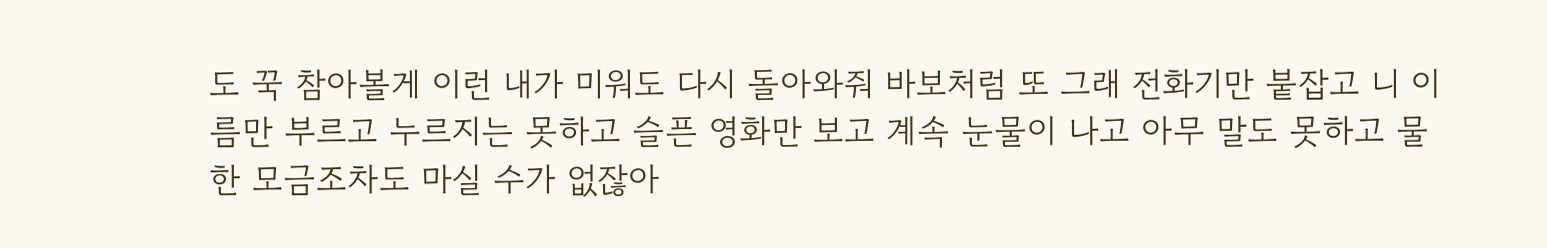도 꾹 참아볼게 이런 내가 미워도 다시 돌아와줘 바보처럼 또 그래 전화기만 붙잡고 니 이름만 부르고 누르지는 못하고 슬픈 영화만 보고 계속 눈물이 나고 아무 말도 못하고 물 한 모금조차도 마실 수가 없잖아